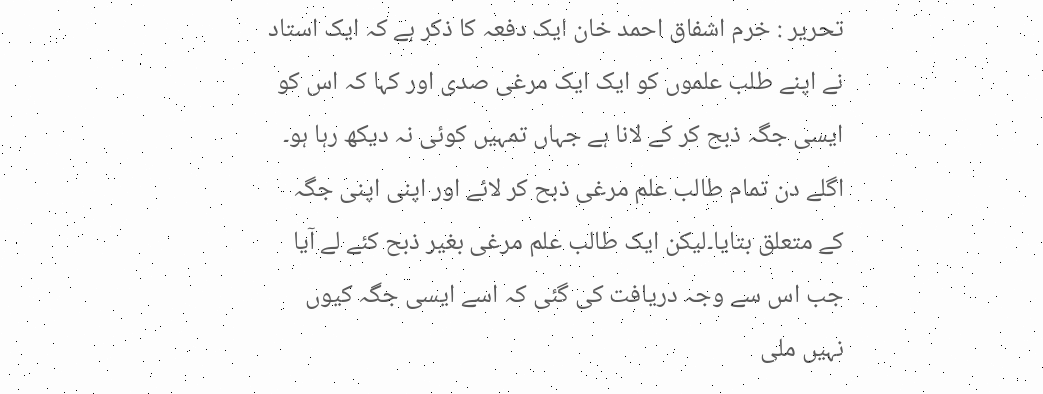تحریر : خرم اشفاق احمد خان ایک دفعہ کا ذکر ہے کہ ایک استاد نے اپنے طلب علموں کو ایک ایک مرغی صدی اور کہا کہ اس کو ایسی جگہ ذبح کر کے لانا ہے جہاں تمہیں کوئی نہ دیکھ رہا ہو۔ اگلے دن تمام طالب علم مرغی ذبح کر لائے اور اپنی اپنی جگہ کے متعلق بتایا۔لیکن ایک طالب علم مرغی بغیر ذبح کئے لے آیا جب اس سے وجہ دریافت کی گئی کہ اسے ایسی جگہ کیوں نہیں ملی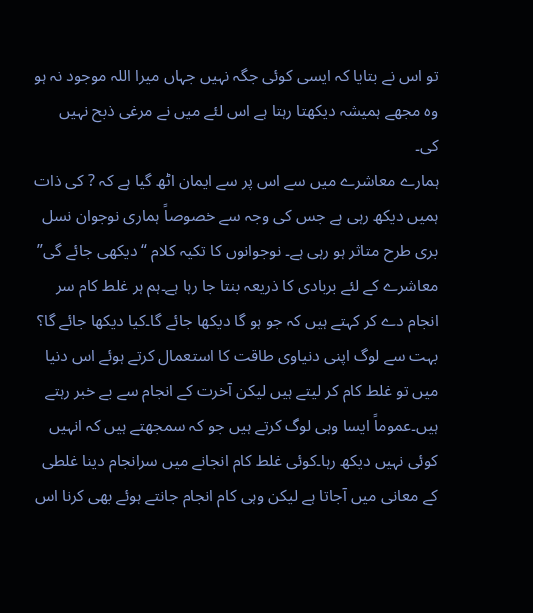تو اس نے بتایا کہ ایسی کوئی جگہ نہیں جہاں میرا اللہ موجود نہ ہو وہ مجھے ہمیشہ دیکھتا رہتا ہے اس لئے میں نے مرغی ذبح نہیں کی۔
ہمارے معاشرے میں سے اس پر سے ایمان اٹھ گیا ہے کہ ? کی ذات ہمیں دیکھ رہی ہے جس کی وجہ سے خصوصاً ہماری نوجوان نسل بری طرح متاثر ہو رہی ہے۔ نوجوانوں کا تکیہ کلام “دیکھی جائے گی” معاشرے کے لئے بربادی کا ذریعہ بنتا جا رہا ہے۔ہم ہر غلط کام سر انجام دے کر کہتے ہیں کہ جو ہو گا دیکھا جائے گا۔کیا دیکھا جائے گا؟ بہت سے لوگ اپنی دنیاوی طاقت کا استعمال کرتے ہوئے اس دنیا میں تو غلط کام کر لیتے ہیں لیکن آخرت کے انجام سے بے خبر رہتے ہیں۔عموماً ایسا وہی لوگ کرتے ہیں جو کہ سمجھتے ہیں کہ انہیں کوئی نہیں دیکھ رہا۔کوئی غلط کام انجانے میں سرانجام دینا غلطی کے معانی میں آجاتا ہے لیکن وہی کام انجام جانتے ہوئے بھی کرنا اس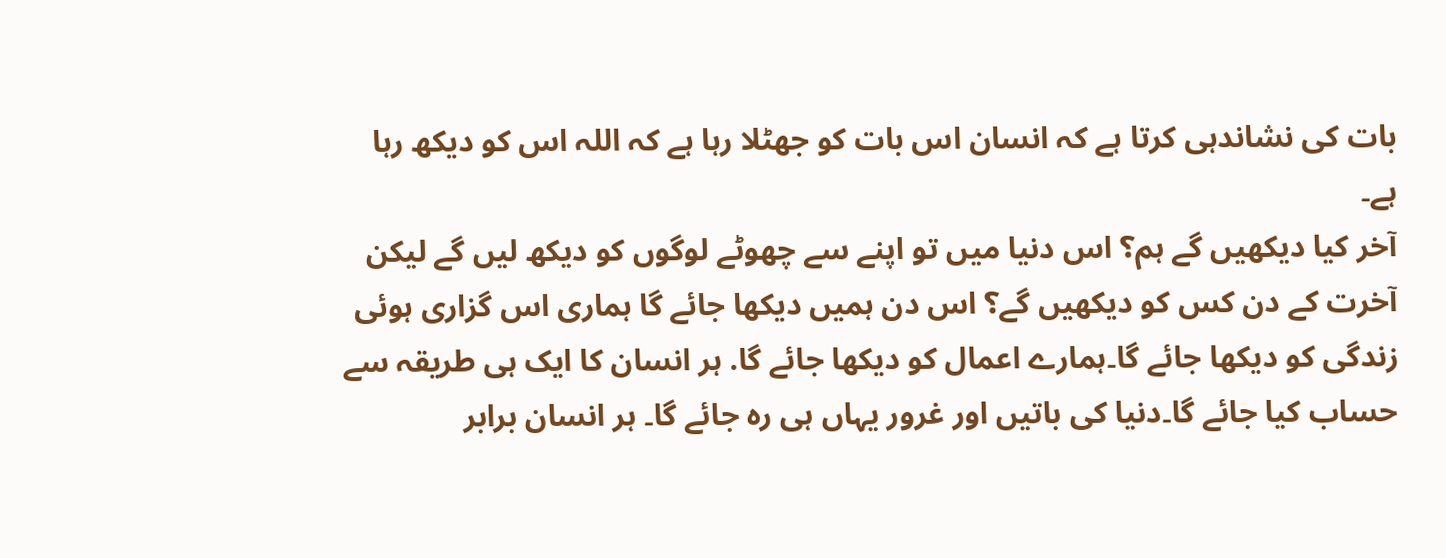بات کی نشاندہی کرتا ہے کہ انسان اس بات کو جھٹلا رہا ہے کہ اللہ اس کو دیکھ رہا ہے۔
آخر کیا دیکھیں گے ہم؟ اس دنیا میں تو اپنے سے چھوٹے لوگوں کو دیکھ لیں گے لیکن آخرت کے دن کس کو دیکھیں گے؟ اس دن ہمیں دیکھا جائے گا ہماری اس گزاری ہوئی زندگی کو دیکھا جائے گا۔ہمارے اعمال کو دیکھا جائے گا. ہر انسان کا ایک ہی طریقہ سے حساب کیا جائے گا۔دنیا کی باتیں اور غرور یہاں ہی رہ جائے گا۔ ہر انسان برابر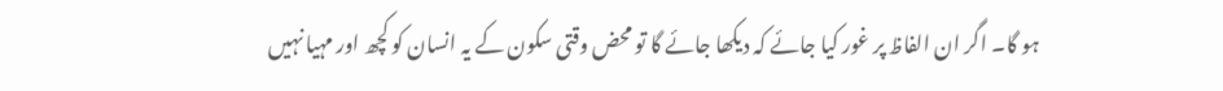ہو گا۔ اگر ان الفاظ پر غور کیا جائے کہ دیکھا جائے گا تو محض وقتی سکون کے یہ انسان کو کچھ اور مہیا نہیں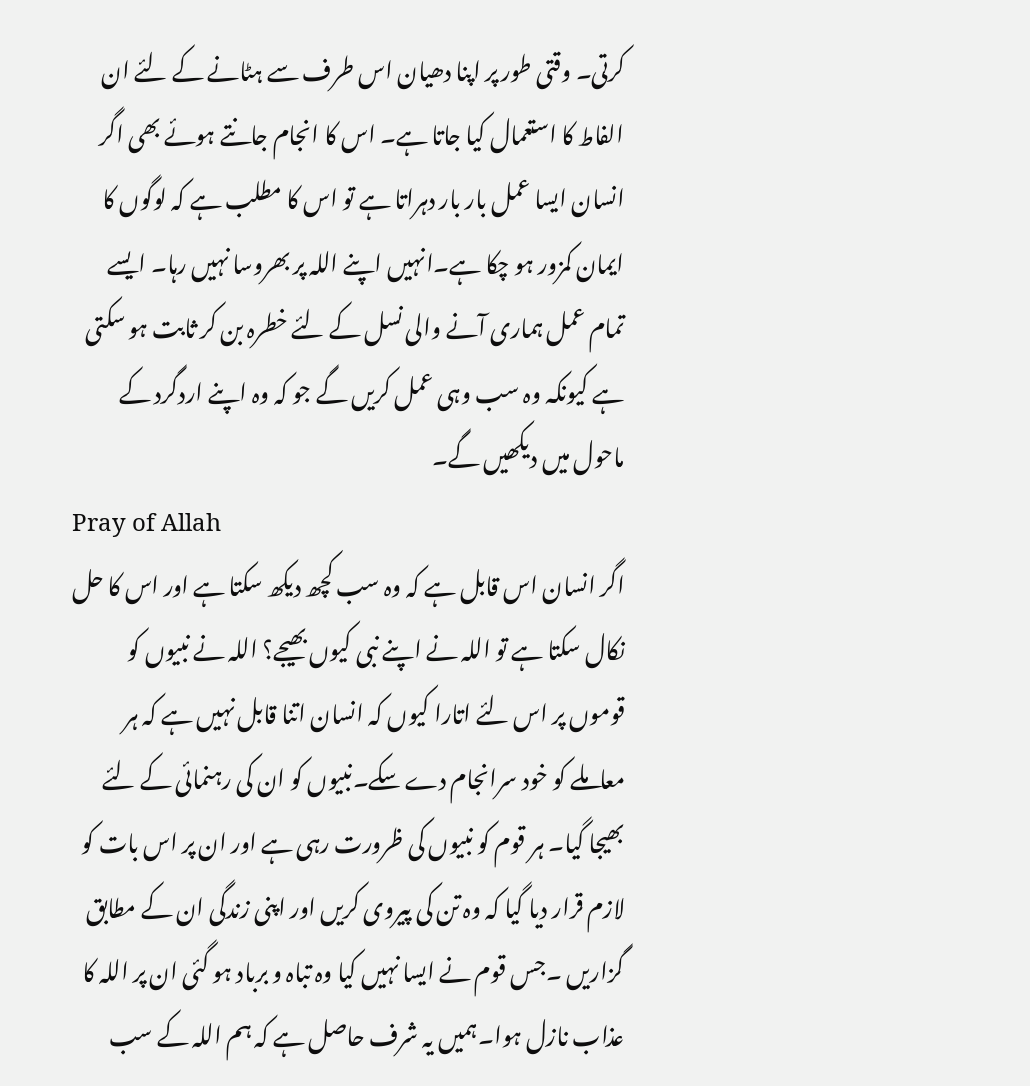کرتی۔ وقتی طور پر اپنا دھیان اس طرف سے ہٹانے کے لئے ان الفاط کا استعمال کیا جاتا ہے۔ اس کا انجام جانتے ہوئے بھی اگر انسان ایسا عمل بار بار دہراتا ہے تو اس کا مطلب ہے کہ لوگوں کا ایمان کمزور ہو چکا ہے۔انہیں اپنے اللہ پر بھروسا نہیں رہا۔ ایسے تمام عمل ہماری آنے والی نسل کے لئے خطرہ بن کر ثابت ہو سکتی ہے کیونکہ وہ سب وہی عمل کریں گے جو کہ وہ اپنے اردگرد کے ماحول میں دیکھیں گے۔
Pray of Allah
اگر انسان اس قابل ہے کہ وہ سب کچھ دیکھ سکتا ہے اور اس کا حل نکال سکتا ہے تو اللہ نے اپنے نبی کیوں بھیجے؟ اللہ نے نبیوں کو قوموں پر اس لئے اتارا کیوں کہ انسان اتنا قابل نہیں ہے کہ ہر معاملے کو خود سرانجام دے سکے۔نبیوں کو ان کی رہنمائی کے لئے بھیجا گیا۔ ہر قوم کو نبیوں کی ظرورت رہی ہے اور ان پر اس بات کو لازم قرار دیا گیا کہ وہ تن کی پیروی کریں اور اپنی زندگی ان کے مطابق گزاریں ۔جس قوم نے ایسا نہیں کیا وہ تباہ و برباد ہو گئی ان پر اللہ کا عذاب نازل ہوا۔ہمیں یہ شرف حاصل ہے کہ ہم اللہ کے سب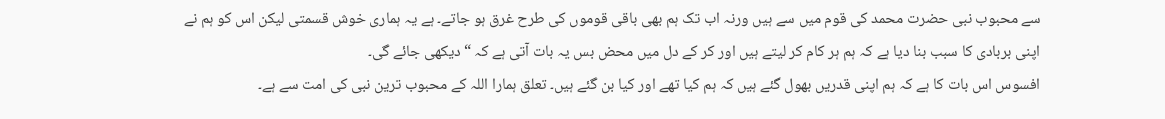سے محبوب نبی حضرت محمد کی قوم میں سے ہیں ورنہ اب تک ہم بھی باقی قوموں کی طرح غرق ہو جاتے۔ ہے یہ ہماری خوش قسمتی لیکن اس کو ہم نے اپنی بربادی کا سبب بنا دیا ہے کہ ہم ہر کام کر لیتے ہیں اور کر کے دل میں محض بس یہ بات آتی ہے کہ “دیکھی جائے گی۔
افسوس اس بات کا ہے کہ ہم اپنی قدریں بھول گئے ہیں کہ ہم کیا تھے اور کیا بن گئے ہیں۔ تعلق ہمارا اللہ کے محبوب ترین نبی کی امت سے ہے۔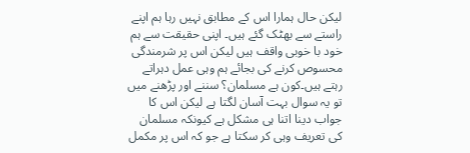لیکن حال ہمارا اس کے مطابق نہیں رہا ہم اپنے راستے سے بھٹک گئے ہیں۔ اپنی حقیقت سے ہم خود با خوبی واقف ہیں لیکن اس پر شرمندگی محسوص کرنے کی بجائے ہم وہی عمل دہراتے رہتے ہیں۔کون ہے مسلمان؟ سننے اور پڑھنے میں تو یہ سوال بہت آسان لگتا ہے لیکن اس کا جواب دینا اتنا ہی مشکل ہے کیونکہ مسلمان کی تعریف وہی کر سکتا ہے جو کہ اس پر مکمل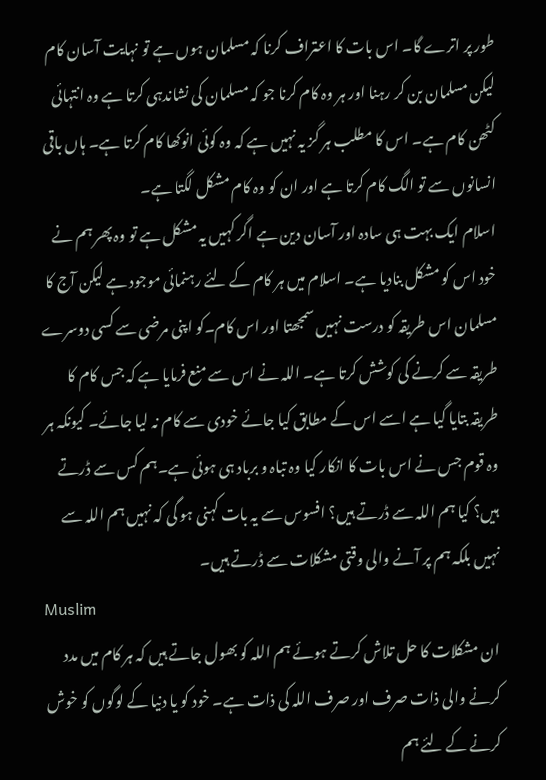طور پر اترے گا۔ اس بات کا اعتراف کرنا کہ مسلمان ہوں ہے تو نہایت آسان کام لیکن مسلمان بن کر رہنا اور ہر وہ کام کرنا جو کہ مسلمان کی نشاندہی کرتا ہے وہ انتہائی کٹھن کام ہے۔ اس کا مطلب ہر گز یہ نہیں ہے کہ وہ کوئی انوکھا کام کرتا ہے۔ ہاں باقی انسانوں سے تو الگ کام کرتا ہے اور ان کو وہ کام مشکل لگتا ہے۔
اسلام ایک بہت ہی سادہ اور آسان دین ہے اگر کہیں یہ مشکل ہے تو وہ پھر ہم نے خود اس کو مشکل بنادیا ہے۔ اسلام میں ہر کام کے لئے رہنمائی موجود ہے لیکن آج کا مسلمان اس طریقہ کو درست نہیں سمجھتا اور اس کام۔کو اپنی مرضی سے کسی دوسرے طریقہ سے کرنے کی کوشش کرتا ہے۔ اللہ نے اس سے منع فرمایا ہے کہ جس کام کا طریقہ بتایا گیا ہے اسے اس کے مطابق کیا جائے خودی سے کام نہ لیا جائے۔ کیونکہ ہر وہ قوم جس نے اس بات کا انکار کیا وہ تباہ و برباد ہی ہوئی ہے۔ہم کس سے ڈرتے ہیں؟ کیا ہم اللہ سے ڈرتے ہیں؟ افسوس سے یہ بات کہنی ہو گی کہ نہیں ہم اللہ سے نہیں بلکہ ہم پر آنے والی وقتی مشکلات سے ڈرتے ہیں۔
Muslim
ان مشکلات کا حل تلاش کرتے ہوئے ہم اللہ کو بھول جاتے ہیں کہ ہر کام میں مدد کرنے والی ذات صرف اور صرف اللہ کی ذات ہے۔ خود کو یا دنیا کے لوگوں کو خوش کرنے کے لئے ہم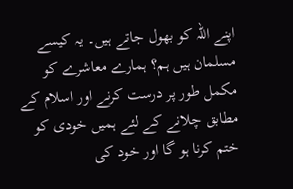اپنے اللہ کو بھول جاتے ہیں۔ یہ کیسے مسلمان ہیں ہم؟ ہمارے معاشرے کو مکمل طور پر درست کرنے اور اسلام کے مطابق چلانے کے لئے ہمیں خودی کو ختم کرنا ہو گا اور خود کی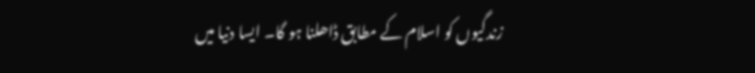زندگیوں کو اسلام کے مطابق ڈاھلنا ہو گا۔ ایسا دنیا میں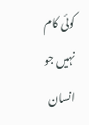کوئی کام نہیں جو انسان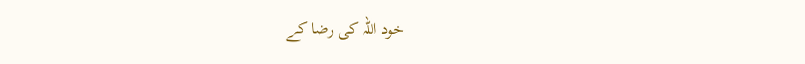خود اللہ کی رضا کے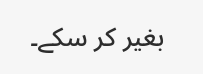بغیر کر سکے۔